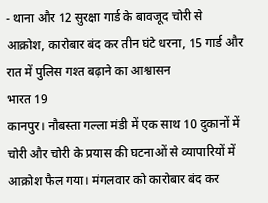- थाना और 12 सुरक्षा गार्ड के बावजूद चोरी से आक्रोश, कारोबार बंद कर तीन घंटे धरना, 15 गार्ड और रात में पुलिस गश्त बढ़ाने का आश्वासन
भारत 19
कानपुर। नौबस्ता गल्ला मंडी में एक साथ 10 दुकानों में चोरी और चोरी के प्रयास की घटनाओं से व्यापारियों में आक्रोश फैल गया। मंगलवार को कारोबार बंद कर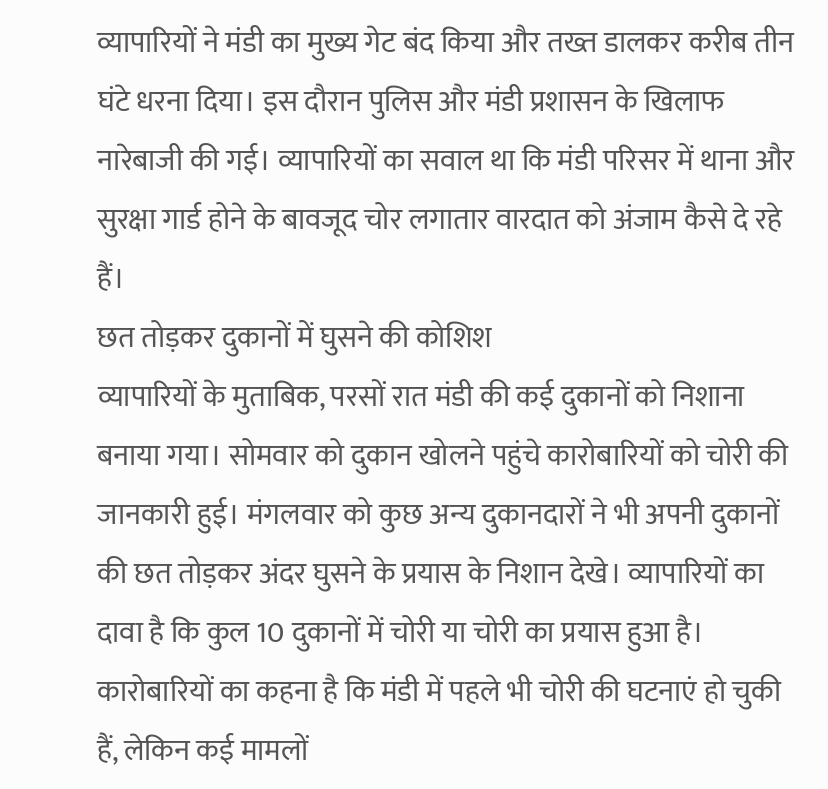व्यापारियों ने मंडी का मुख्य गेट बंद किया और तख्त डालकर करीब तीन घंटे धरना दिया। इस दौरान पुलिस और मंडी प्रशासन के खिलाफ नारेबाजी की गई। व्यापारियों का सवाल था कि मंडी परिसर में थाना और सुरक्षा गार्ड होने के बावजूद चोर लगातार वारदात को अंजाम कैसे दे रहे हैं।
छत तोड़कर दुकानों में घुसने की कोशिश
व्यापारियों के मुताबिक, परसों रात मंडी की कई दुकानों को निशाना बनाया गया। सोमवार को दुकान खोलने पहुंचे कारोबारियों को चोरी की जानकारी हुई। मंगलवार को कुछ अन्य दुकानदारों ने भी अपनी दुकानों की छत तोड़कर अंदर घुसने के प्रयास के निशान देखे। व्यापारियों का दावा है कि कुल 10 दुकानों में चोरी या चोरी का प्रयास हुआ है। कारोबारियों का कहना है कि मंडी में पहले भी चोरी की घटनाएं हो चुकी हैं, लेकिन कई मामलों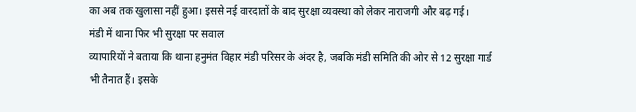का अब तक खुलासा नहीं हुआ। इससे नई वारदातों के बाद सुरक्षा व्यवस्था को लेकर नाराजगी और बढ़ गई।
मंडी में थाना फिर भी सुरक्षा पर सवाल
व्यापारियों ने बताया कि थाना हनुमंत विहार मंडी परिसर के अंदर है, जबकि मंडी समिति की ओर से 12 सुरक्षा गार्ड भी तैनात हैं। इसके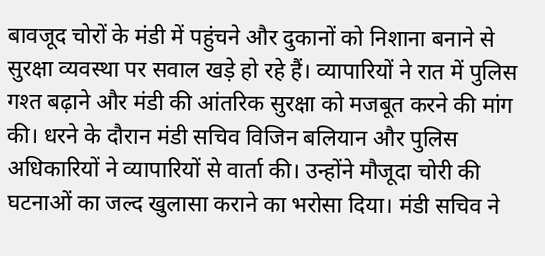बावजूद चोरों के मंडी में पहुंचने और दुकानों को निशाना बनाने से सुरक्षा व्यवस्था पर सवाल खड़े हो रहे हैं। व्यापारियों ने रात में पुलिस गश्त बढ़ाने और मंडी की आंतरिक सुरक्षा को मजबूत करने की मांग की। धरने के दौरान मंडी सचिव विजिन बलियान और पुलिस अधिकारियों ने व्यापारियों से वार्ता की। उन्होंने मौजूदा चोरी की घटनाओं का जल्द खुलासा कराने का भरोसा दिया। मंडी सचिव ने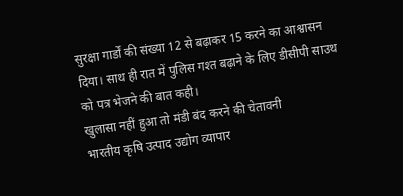सुरक्षा गार्डों की संख्या 12 से बढ़ाकर 15 करने का आश्वासन दिया। साथ ही रात में पुलिस गश्त बढ़ाने के लिए डीसीपी साउथ को पत्र भेजने की बात कही।
खुलासा नहीं हुआ तो मंडी बंद करने की चेतावनी
भारतीय कृषि उत्पाद उद्योग व्यापार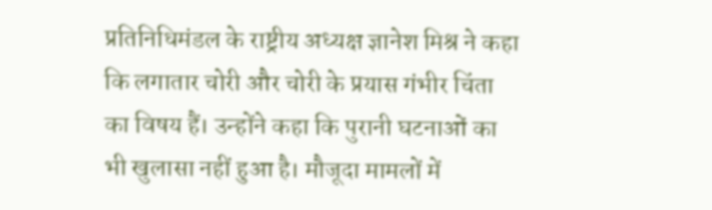प्रतिनिधिमंडल के राष्ट्रीय अध्यक्ष ज्ञानेश मिश्र ने कहा कि लगातार चोरी और चोरी के प्रयास गंभीर चिंता का विषय हैं। उन्होंने कहा कि पुरानी घटनाओं का भी खुलासा नहीं हुआ है। मौजूदा मामलों में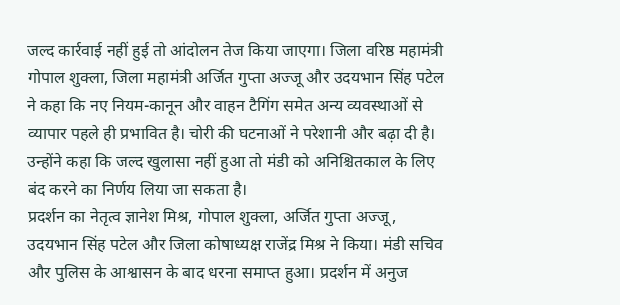जल्द कार्रवाई नहीं हुई तो आंदोलन तेज किया जाएगा। जिला वरिष्ठ महामंत्री गोपाल शुक्ला, जिला महामंत्री अर्जित गुप्ता अज्जू और उदयभान सिंह पटेल ने कहा कि नए नियम-कानून और वाहन टैगिंग समेत अन्य व्यवस्थाओं से व्यापार पहले ही प्रभावित है। चोरी की घटनाओं ने परेशानी और बढ़ा दी है। उन्होंने कहा कि जल्द खुलासा नहीं हुआ तो मंडी को अनिश्चितकाल के लिए बंद करने का निर्णय लिया जा सकता है।
प्रदर्शन का नेतृत्व ज्ञानेश मिश्र, गोपाल शुक्ला, अर्जित गुप्ता अज्जू, उदयभान सिंह पटेल और जिला कोषाध्यक्ष राजेंद्र मिश्र ने किया। मंडी सचिव और पुलिस के आश्वासन के बाद धरना समाप्त हुआ। प्रदर्शन में अनुज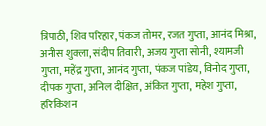त्रिपाठी, शिव परिहार, पंकज तोमर, रजत गुप्ता, आनंद मिश्रा, अनीस शुक्ला, संदीप तिवारी, अजय गुप्ता सोनी, श्यामजी गुप्ता, महेंद्र गुप्ता, आनंद गुप्ता, पंकज पांडेय, विनोद गुप्ता, दीपक गुप्ता, अनिल दीक्षित, अंकित गुप्ता, महेश गुप्ता, हरिकिशन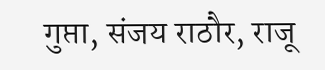गुप्ता, संजय राठौर, राजू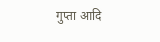गुप्ता आदि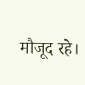मौजूद रहे।